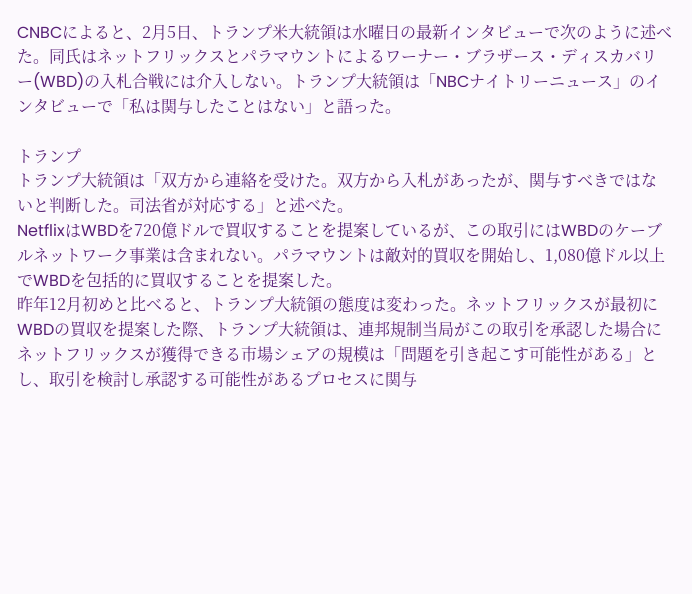CNBCによると、2月5日、トランプ米大統領は水曜日の最新インタビューで次のように述べた。同氏はネットフリックスとパラマウントによるワーナー・ブラザース・ディスカバリー(WBD)の入札合戦には介入しない。トランプ大統領は「NBCナイトリーニュース」のインタビューで「私は関与したことはない」と語った。

トランプ
トランプ大統領は「双方から連絡を受けた。双方から入札があったが、関与すべきではないと判断した。司法省が対応する」と述べた。
NetflixはWBDを720億ドルで買収することを提案しているが、この取引にはWBDのケーブルネットワーク事業は含まれない。パラマウントは敵対的買収を開始し、1,080億ドル以上でWBDを包括的に買収することを提案した。
昨年12月初めと比べると、トランプ大統領の態度は変わった。ネットフリックスが最初にWBDの買収を提案した際、トランプ大統領は、連邦規制当局がこの取引を承認した場合にネットフリックスが獲得できる市場シェアの規模は「問題を引き起こす可能性がある」とし、取引を検討し承認する可能性があるプロセスに関与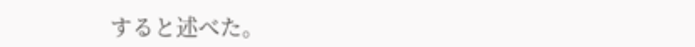すると述べた。